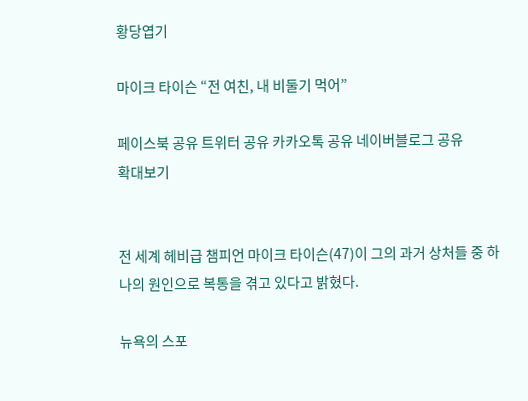황당엽기

마이크 타이슨 “전 여친, 내 비둘기 먹어”

페이스북 공유 트위터 공유 카카오톡 공유 네이버블로그 공유
확대보기


전 세계 헤비급 챔피언 마이크 타이슨(47)이 그의 과거 상처들 중 하나의 원인으로 복통을 겪고 있다고 밝혔다.

뉴욕의 스포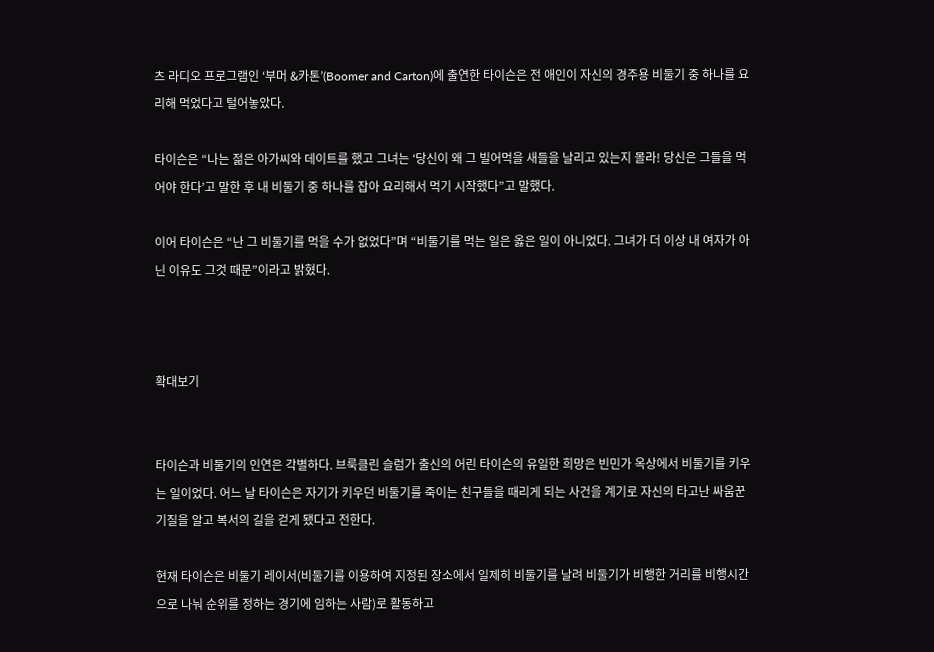츠 라디오 프로그램인 ‘부머 &카톤’(Boomer and Carton)에 출연한 타이슨은 전 애인이 자신의 경주용 비둘기 중 하나를 요리해 먹었다고 털어놓았다.

타이슨은 “나는 젊은 아가씨와 데이트를 했고 그녀는 ‘당신이 왜 그 빌어먹을 새들을 날리고 있는지 몰라! 당신은 그들을 먹어야 한다’고 말한 후 내 비둘기 중 하나를 잡아 요리해서 먹기 시작했다”고 말했다.

이어 타이슨은 “난 그 비둘기를 먹을 수가 없었다”며 “비둘기를 먹는 일은 옳은 일이 아니었다. 그녀가 더 이상 내 여자가 아닌 이유도 그것 때문”이라고 밝혔다.



확대보기


타이슨과 비둘기의 인연은 각별하다. 브룩클린 슬럼가 출신의 어린 타이슨의 유일한 희망은 빈민가 옥상에서 비둘기를 키우는 일이었다. 어느 날 타이슨은 자기가 키우던 비둘기를 죽이는 친구들을 때리게 되는 사건을 계기로 자신의 타고난 싸움꾼 기질을 알고 복서의 길을 걷게 됐다고 전한다.

현재 타이슨은 비둘기 레이서(비둘기를 이용하여 지정된 장소에서 일제히 비둘기를 날려 비둘기가 비행한 거리를 비행시간으로 나눠 순위를 정하는 경기에 임하는 사람)로 활동하고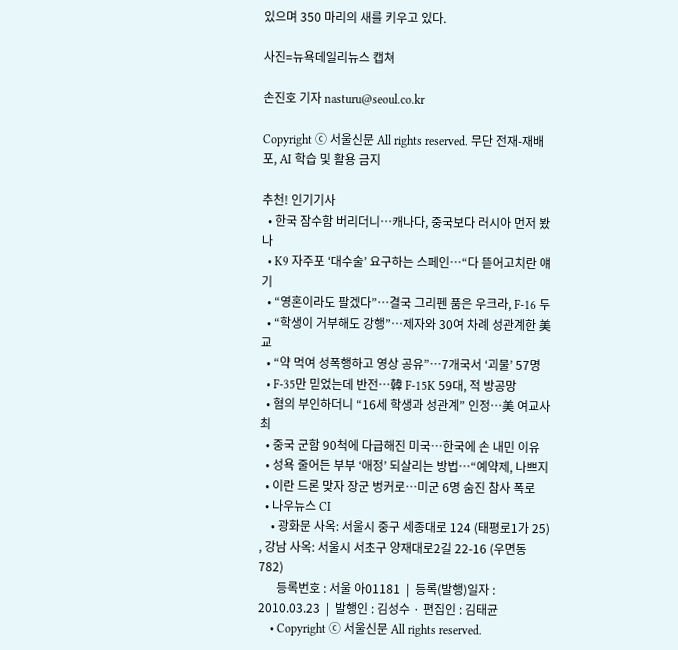있으며 350 마리의 새를 키우고 있다.

사진=뉴욕데일리뉴스 캡쳐

손진호 기자 nasturu@seoul.co.kr

Copyright ⓒ 서울신문 All rights reserved. 무단 전재-재배포, AI 학습 및 활용 금지

추천! 인기기사
  • 한국 잠수함 버리더니…캐나다, 중국보다 러시아 먼저 봤나
  • K9 자주포 ‘대수술’ 요구하는 스페인…“다 뜯어고치란 얘기
  • “영혼이라도 팔겠다”…결국 그리펜 품은 우크라, F-16 두
  • “학생이 거부해도 강행”…제자와 30여 차례 성관계한 美 교
  • “약 먹여 성폭행하고 영상 공유”…7개국서 ‘괴물’ 57명
  • F-35만 믿었는데 반전…韓 F-15K 59대, 적 방공망
  • 혐의 부인하더니 “16세 학생과 성관계” 인정…美 여교사 최
  • 중국 군함 90척에 다급해진 미국…한국에 손 내민 이유
  • 성욕 줄어든 부부 ‘애정’ 되살리는 방법…“예약제, 나쁘지
  • 이란 드론 맞자 장군 벙커로…미군 6명 숨진 참사 폭로
  • 나우뉴스 CI
    • 광화문 사옥: 서울시 중구 세종대로 124 (태평로1가 25) , 강남 사옥: 서울시 서초구 양재대로2길 22-16 (우면동 782)
      등록번호 : 서울 아01181  |  등록(발행)일자 : 2010.03.23  |  발행인 : 김성수 · 편집인 : 김태균
    • Copyright ⓒ 서울신문 All rights reserved.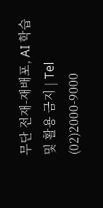무단 전재-재배포, AI 학습 및 활용 금지 | Tel (02)2000-9000